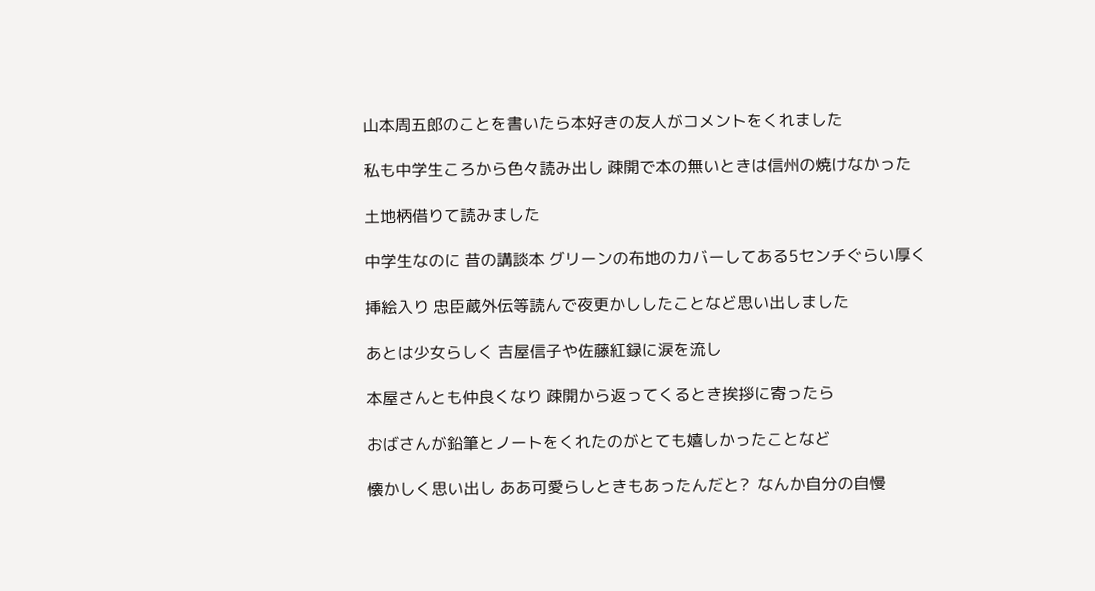山本周五郎のことを書いたら本好きの友人がコメントをくれました

私も中学生ころから色々読み出し 疎開で本の無いときは信州の焼けなかった

土地柄借りて読みました

中学生なのに 昔の講談本 グリーンの布地のカバーしてある5センチぐらい厚く

挿絵入り 忠臣蔵外伝等読んで夜更かししたことなど思い出しました

あとは少女らしく 吉屋信子や佐藤紅録に涙を流し

本屋さんとも仲良くなり 疎開から返ってくるとき挨拶に寄ったら

おばさんが鉛筆とノートをくれたのがとても嬉しかったことなど

懐かしく思い出し ああ可愛らしときもあったんだと?  なんか自分の自慢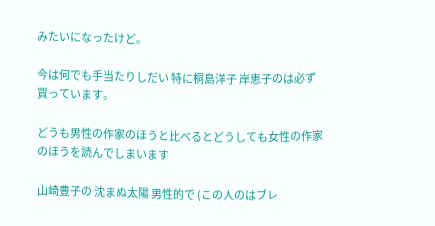みたいになったけど。

今は何でも手当たりしだい 特に桐島洋子 岸恵子のは必ず買っています。

どうも男性の作家のほうと比べるとどうしても女性の作家のほうを読んでしまいます

山崎豊子の 沈まぬ太陽 男性的で (この人のはブレ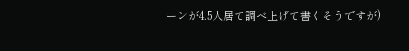ーンが4.5人居て調べ上げて書くそうですが)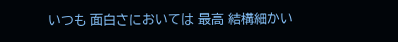いつも 面白さにおいては 最高 結構細かい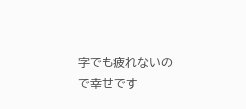字でも疲れないので幸せです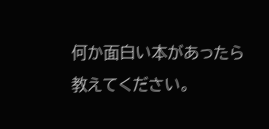何か面白い本があったら教えてください。